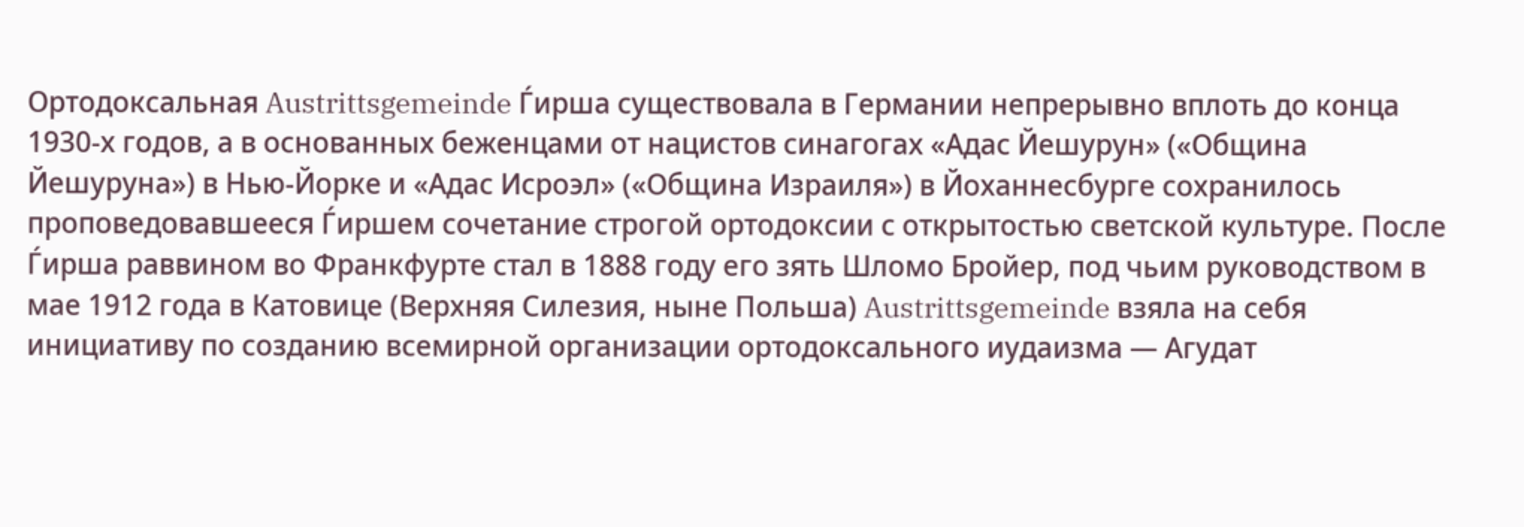Ортодоксальная Austrittsgemeinde Ѓирша существовала в Германии непрерывно вплоть до конца 1930-х годов, а в основанных беженцами от нацистов синагогах «Адас Йешурун» («Община Йешуруна») в Нью-Йорке и «Адас Исроэл» («Община Израиля») в Йоханнесбурге сохранилось проповедовавшееся Ѓиршем сочетание строгой ортодоксии с открытостью светской культуре. После Ѓирша раввином во Франкфурте стал в 1888 году его зять Шломо Бройер, под чьим руководством в мае 1912 года в Катовице (Верхняя Силезия, ныне Польша) Austrittsgemeinde взяла на себя инициативу по созданию всемирной организации ортодоксального иудаизма — Агудат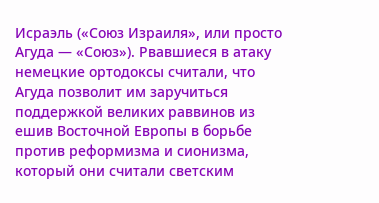Исраэль («Союз Израиля», или просто Агуда — «Союз»). Рвавшиеся в атаку немецкие ортодоксы считали, что Агуда позволит им заручиться поддержкой великих раввинов из ешив Восточной Европы в борьбе против реформизма и сионизма, который они считали светским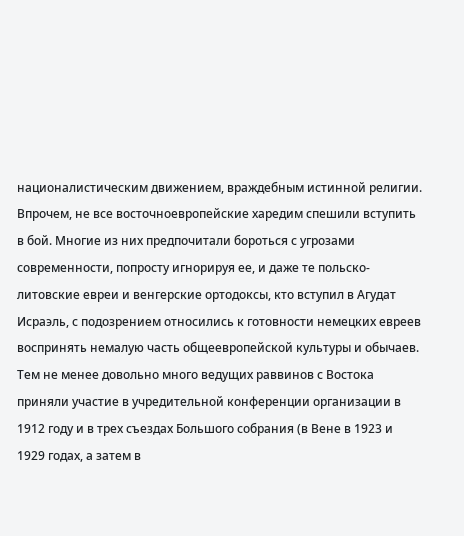националистическим движением, враждебным истинной религии. Впрочем, не все восточноевропейские харедим спешили вступить в бой. Многие из них предпочитали бороться с угрозами современности, попросту игнорируя ее, и даже те польско-литовские евреи и венгерские ортодоксы, кто вступил в Агудат Исраэль, с подозрением относились к готовности немецких евреев воспринять немалую часть общеевропейской культуры и обычаев. Тем не менее довольно много ведущих раввинов с Востока приняли участие в учредительной конференции организации в 1912 году и в трех съездах Большого собрания (в Вене в 1923 и 1929 годах, а затем в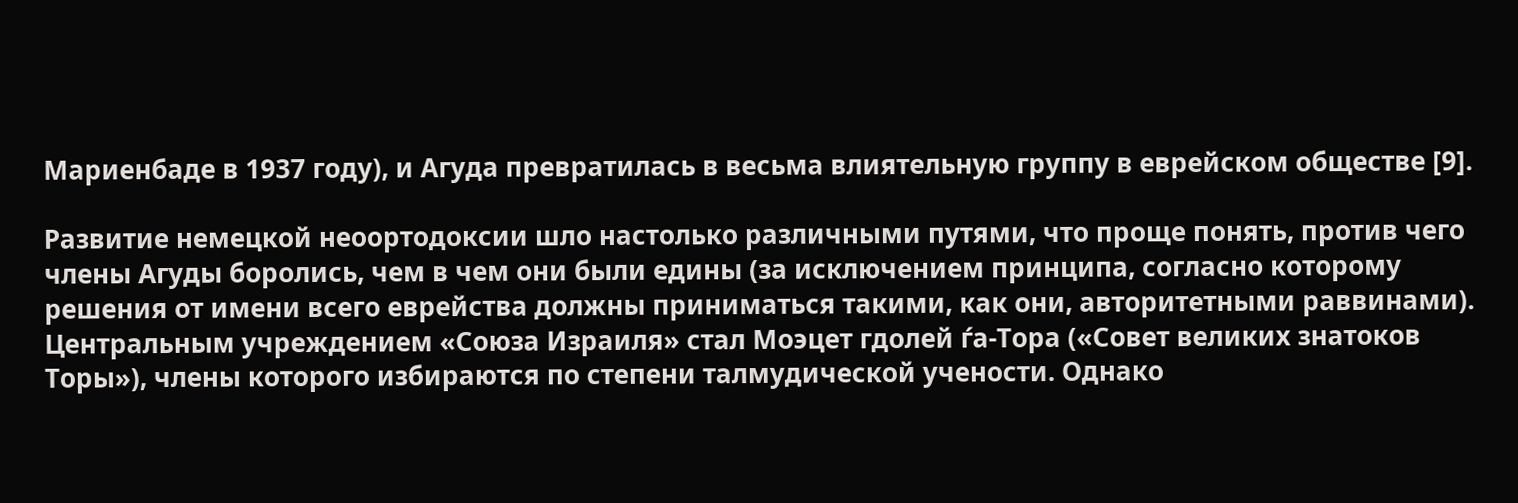Мариенбаде в 1937 году), и Агуда превратилась в весьма влиятельную группу в еврейском обществе [9].

Развитие немецкой неоортодоксии шло настолько различными путями, что проще понять, против чего члены Агуды боролись, чем в чем они были едины (за исключением принципа, согласно которому решения от имени всего еврейства должны приниматься такими, как они, авторитетными раввинами). Центральным учреждением «Союза Израиля» стал Моэцет гдолей ѓа-Тора («Совет великих знатоков Торы»), члены которого избираются по степени талмудической учености. Однако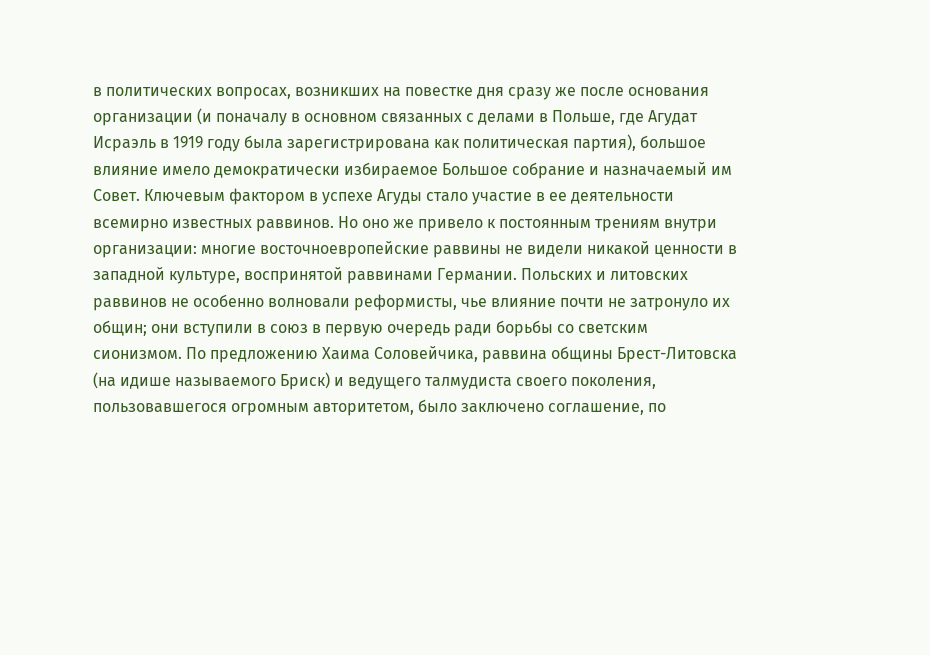в политических вопросах, возникших на повестке дня сразу же после основания организации (и поначалу в основном связанных с делами в Польше, где Агудат Исраэль в 1919 году была зарегистрирована как политическая партия), большое влияние имело демократически избираемое Большое собрание и назначаемый им Совет. Ключевым фактором в успехе Агуды стало участие в ее деятельности всемирно известных раввинов. Но оно же привело к постоянным трениям внутри организации: многие восточноевропейские раввины не видели никакой ценности в западной культуре, воспринятой раввинами Германии. Польских и литовских раввинов не особенно волновали реформисты, чье влияние почти не затронуло их общин; они вступили в союз в первую очередь ради борьбы со светским сионизмом. По предложению Хаима Соловейчика, раввина общины Брест-Литовска (на идише называемого Бриск) и ведущего талмудиста своего поколения, пользовавшегося огромным авторитетом, было заключено соглашение, по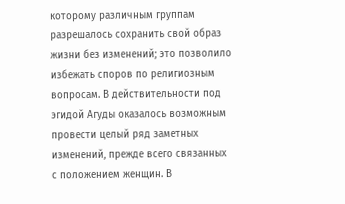которому различным группам разрешалось сохранить свой образ жизни без изменений; это позволило избежать споров по религиозным вопросам. В действительности под эгидой Агуды оказалось возможным провести целый ряд заметных изменений, прежде всего связанных с положением женщин. В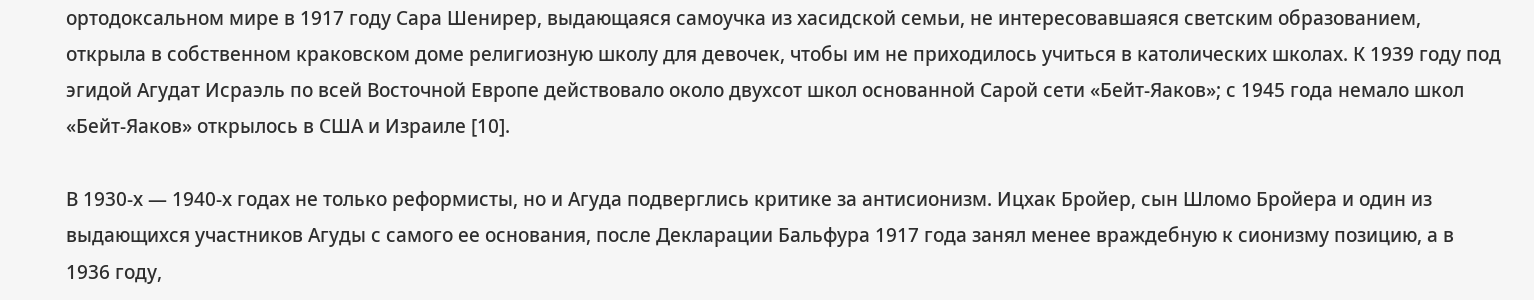ортодоксальном мире в 1917 году Сара Шенирер, выдающаяся самоучка из хасидской семьи, не интересовавшаяся светским образованием, открыла в собственном краковском доме религиозную школу для девочек, чтобы им не приходилось учиться в католических школах. К 1939 году под эгидой Агудат Исраэль по всей Восточной Европе действовало около двухсот школ основанной Сарой сети «Бейт-Яаков»; с 1945 года немало школ «Бейт-Яаков» открылось в США и Израиле [10].

В 1930-х — 1940-х годах не только реформисты, но и Агуда подверглись критике за антисионизм. Ицхак Бройер, сын Шломо Бройера и один из выдающихся участников Агуды с самого ее основания, после Декларации Бальфура 1917 года занял менее враждебную к сионизму позицию, а в 1936 году,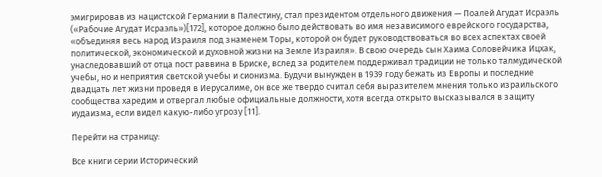эмигрировав из нацистской Германии в Палестину, стал президентом отдельного движения — Поалей Агудат Исраэль («Рабочие Агудат Исраэль»)[172], которое должно было действовать во имя независимого еврейского государства, «объединяя весь народ Израиля под знаменем Торы, которой он будет руководствоваться во всех аспектах своей политической, экономической и духовной жизни на Земле Израиля». В свою очередь сын Хаима Соловейчика Ицхак, унаследовавший от отца пост раввина в Бриске, вслед за родителем поддерживал традиции не только талмудической учебы, но и неприятия светской учебы и сионизма. Будучи вынужден в 1939 году бежать из Европы и последние двадцать лет жизни проведя в Иерусалиме, он все же твердо считал себя выразителем мнения только израильского сообщества харедим и отвергал любые официальные должности, хотя всегда открыто высказывался в защиту иудаизма, если видел какую-либо угрозу [11].

Перейти на страницу:

Все книги серии Исторический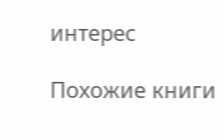интерес

Похожие книги